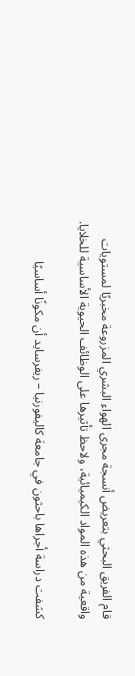قام الفريق البحثي بتعريض أنسجة مجرى الهواء البشري المزروعة مخبريًا لمستويات واقعية من هذه المواد الكيميائية، ولاحظ تأثيرها على الوظائف الحيوية الأساسية للخلايا.

كشفت دراسة أجراها باحثون في جامعة كاليفورنيا – ريفرسايد أن مكونًا أساسيًا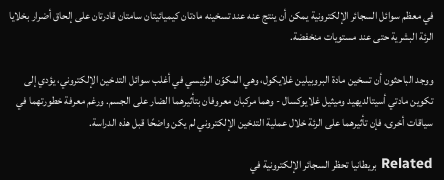في معظم سوائل السجائر الإلكترونية يمكن أن ينتج عنه عند تسخينه مادتان كيميائيتان سامتان قادرتان على إلحاق أضرار بخلايا الرئة البشرية حتى عند مستويات منخفضة.

ووجد الباحثون أن تسخين مادة البروبيلين غلايكول، وهي المكوّن الرئيسي في أغلب سوائل التدخين الإلكتروني، يؤدي إلى تكوين مادتي أسيتالديهيد وميثيل غلايوكسال - وهما مركبان معروفان بتأثيرهما الضار على الجسم. ورغم معرفة خطورتهما في سياقات أخرى، فإن تأثيرهما على الرئة خلال عملية التدخين الإلكتروني لم يكن واضحًا قبل هذه الدراسة.

Related بريطانيا تحظر السجائر الإلكترونية في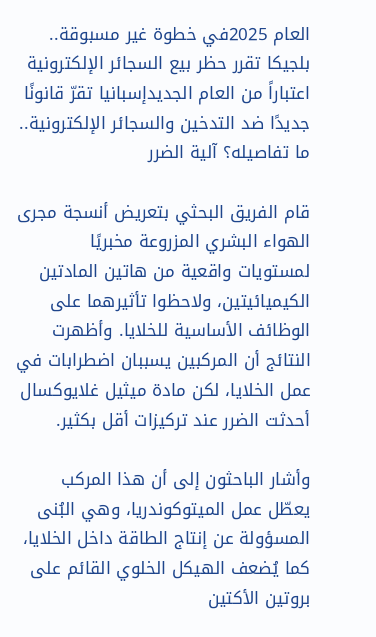العام 2025في خطوة غير مسبوقة.. بلجيكا تقرر حظر بيع السجائر الإلكترونية اعتباراً من العام الجديدإسبانيا تقرّ قانونًا جديدًا ضد التدخين والسجائر الإلكترونية.. ما تفاصيله؟ آلية الضرر

قام الفريق البحثي بتعريض أنسجة مجرى الهواء البشري المزروعة مخبريًا لمستويات واقعية من هاتين المادتين الكيميائيتين، ولاحظوا تأثيرهما على الوظائف الأساسية للخلايا. وأظهرت النتائج أن المركبين يسببان اضطرابات في عمل الخلايا، لكن مادة ميثيل غلايوكسال أحدثت الضرر عند تركيزات أقل بكثير.

وأشار الباحثون إلى أن هذا المركب يعطّل عمل الميتوكوندريا، وهي البُنى المسؤولة عن إنتاج الطاقة داخل الخلايا، كما يُضعف الهيكل الخلوي القائم على بروتين الأكتين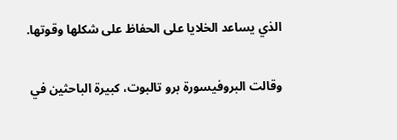الذي يساعد الخلايا على الحفاظ على شكلها وقوتها.

وقالت البروفيسورة برو تالبوت، كبيرة الباحثين في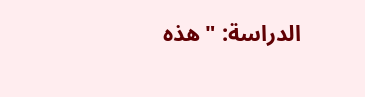الدراسة: "هذه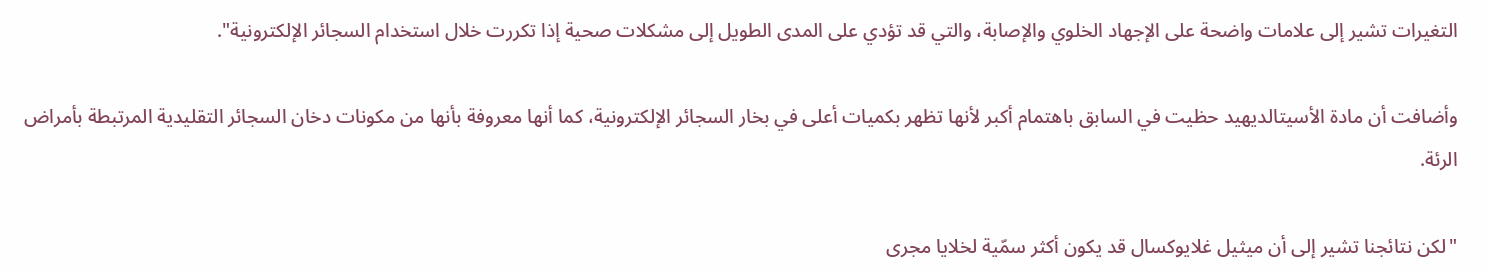التغيرات تشير إلى علامات واضحة على الإجهاد الخلوي والإصابة، والتي قد تؤدي على المدى الطويل إلى مشكلات صحية إذا تكررت خلال استخدام السجائر الإلكترونية".

وأضافت أن مادة الأسيتالديهيد حظيت في السابق باهتمام أكبر لأنها تظهر بكميات أعلى في بخار السجائر الإلكترونية، كما أنها معروفة بأنها من مكونات دخان السجائر التقليدية المرتبطة بأمراض الرئة.

"لكن نتائجنا تشير إلى أن ميثيل غلايوكسال قد يكون أكثر سمّية لخلايا مجرى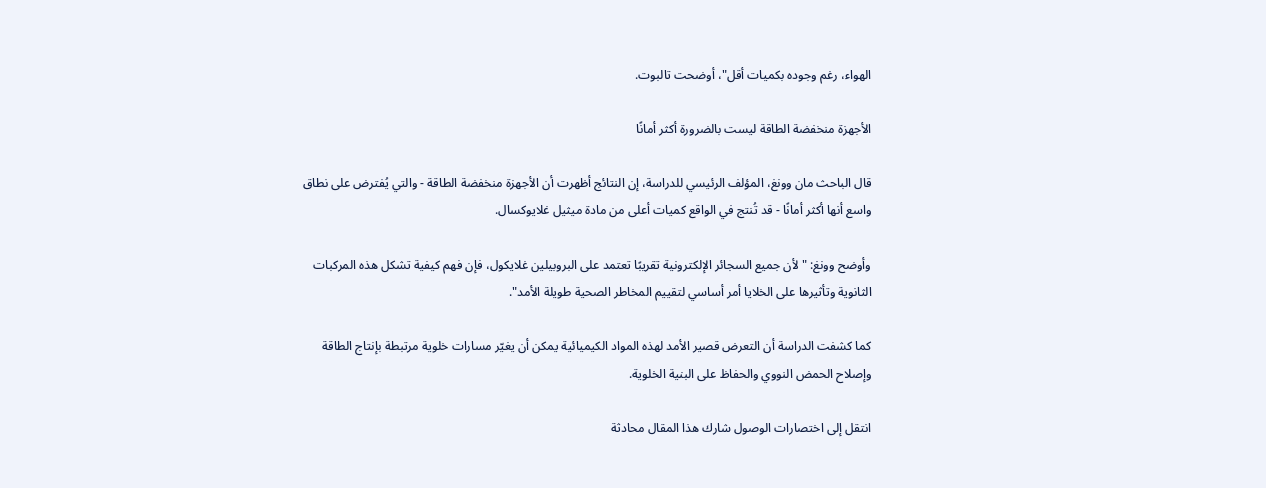الهواء، رغم وجوده بكميات أقل"، أوضحت تالبوت.

الأجهزة منخفضة الطاقة ليست بالضرورة أكثر أمانًا

قال الباحث مان وونغ، المؤلف الرئيسي للدراسة، إن النتائج أظهرت أن الأجهزة منخفضة الطاقة - والتي يُفترض على نطاق واسع أنها أكثر أمانًا - قد تُنتج في الواقع كميات أعلى من مادة ميثيل غلايوكسال.

وأوضح وونغ: "لأن جميع السجائر الإلكترونية تقريبًا تعتمد على البروبيلين غلايكول، فإن فهم كيفية تشكل هذه المركبات الثانوية وتأثيرها على الخلايا أمر أساسي لتقييم المخاطر الصحية طويلة الأمد".

كما كشفت الدراسة أن التعرض قصير الأمد لهذه المواد الكيميائية يمكن أن يغيّر مسارات خلوية مرتبطة بإنتاج الطاقة وإصلاح الحمض النووي والحفاظ على البنية الخلوية.

انتقل إلى اختصارات الوصول شارك هذا المقال محادثة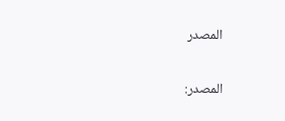المصدر

المصدر: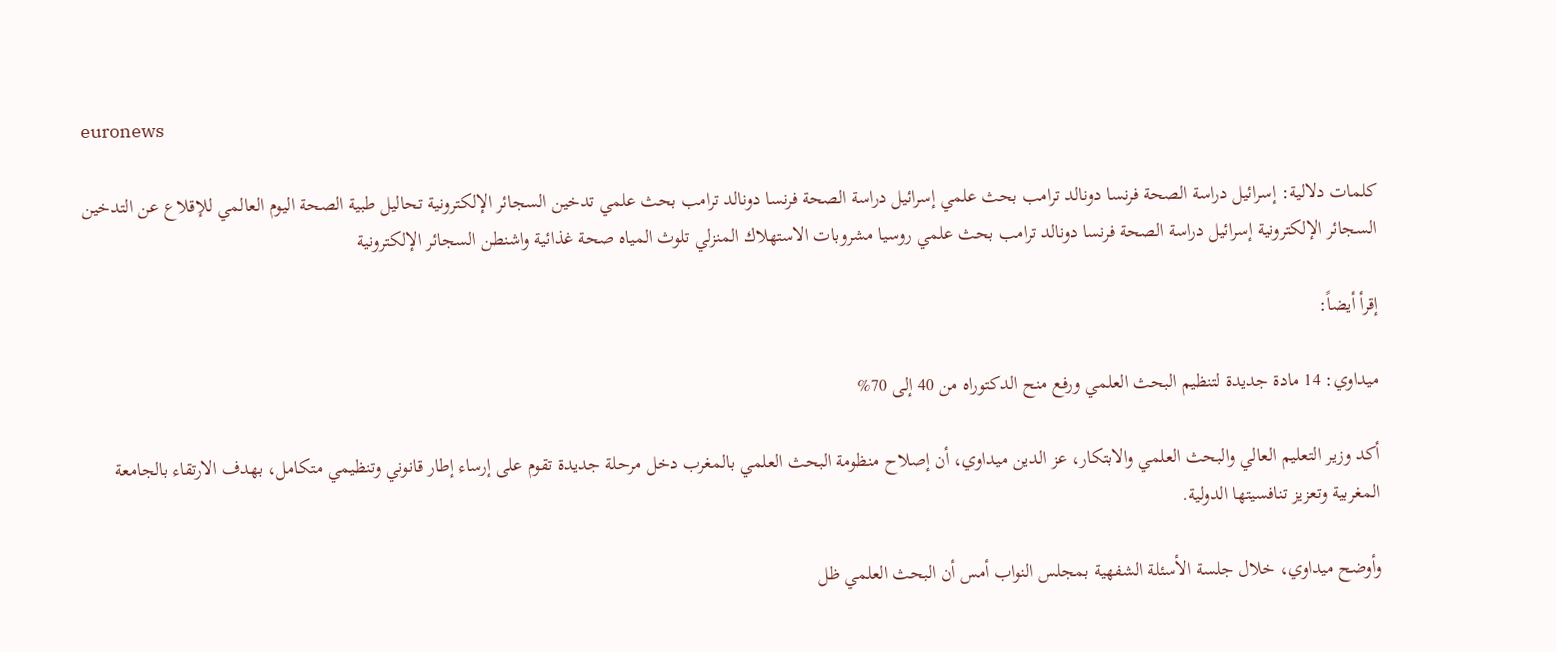euronews

كلمات دلالية: إسرائيل دراسة الصحة فرنسا دونالد ترامب بحث علمي إسرائيل دراسة الصحة فرنسا دونالد ترامب بحث علمي تدخين السجائر الإلكترونية تحاليل طبية الصحة اليوم العالمي للإقلاع عن التدخين السجائر الإلكترونية إسرائيل دراسة الصحة فرنسا دونالد ترامب بحث علمي روسيا مشروبات الاستهلاك المنزلي تلوث المياه صحة غذائية واشنطن السجائر الإلکترونیة

إقرأ أيضاً:

ميداوي: 14 مادة جديدة لتنظيم البحث العلمي ورفع منح الدكتوراه من 40 إلى 70%

أكد وزير التعليم العالي والبحث العلمي والابتكار، عز الدين ميداوي، أن إصلاح منظومة البحث العلمي بالمغرب دخل مرحلة جديدة تقوم على إرساء إطار قانوني وتنظيمي متكامل، بهدف الارتقاء بالجامعة المغربية وتعزيز تنافسيتها الدولية.

وأوضح ميداوي، خلال جلسة الأسئلة الشفهية بمجلس النواب أمس أن البحث العلمي ظل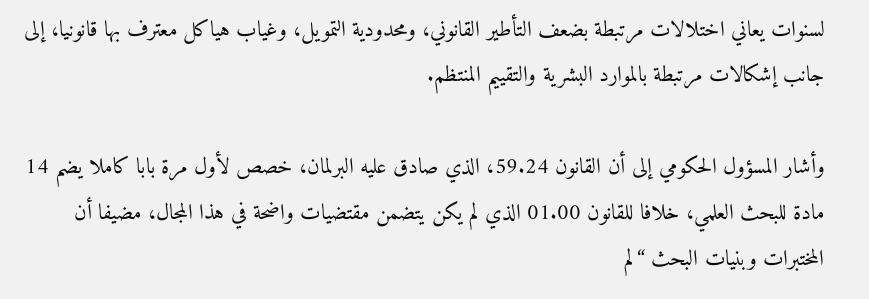لسنوات يعاني اختلالات مرتبطة بضعف التأطير القانوني، ومحدودية التمويل، وغياب هياكل معترف بها قانونيا، إلى جانب إشكالات مرتبطة بالموارد البشرية والتقييم المنتظم.

وأشار المسؤول الحكومي إلى أن القانون 59.24، الذي صادق عليه البرلمان، خصص لأول مرة بابا كاملا يضم 14 مادة للبحث العلمي، خلافا للقانون 01.00 الذي لم يكن يتضمن مقتضيات واضحة في هذا المجال، مضيفا أن المختبرات وبنيات البحث “لم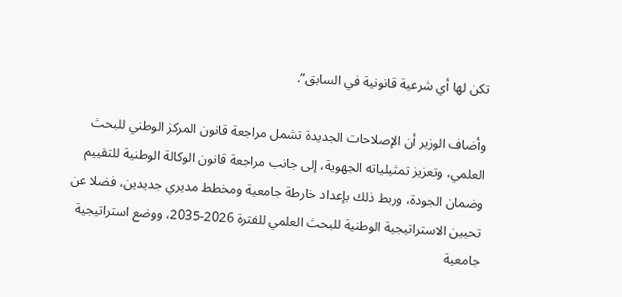تكن لها أي شرعية قانونية في السابق”.

وأضاف الوزير أن الإصلاحات الجديدة تشمل مراجعة قانون المركز الوطني للبحث العلمي، وتعزيز تمثيلياته الجهوية، إلى جانب مراجعة قانون الوكالة الوطنية للتقييم وضمان الجودة، وربط ذلك بإعداد خارطة جامعية ومخطط مديري جديدين، فضلا عن تحيين الاستراتيجية الوطنية للبحث العلمي للفترة 2026-2035، ووضع استراتيجية جامعية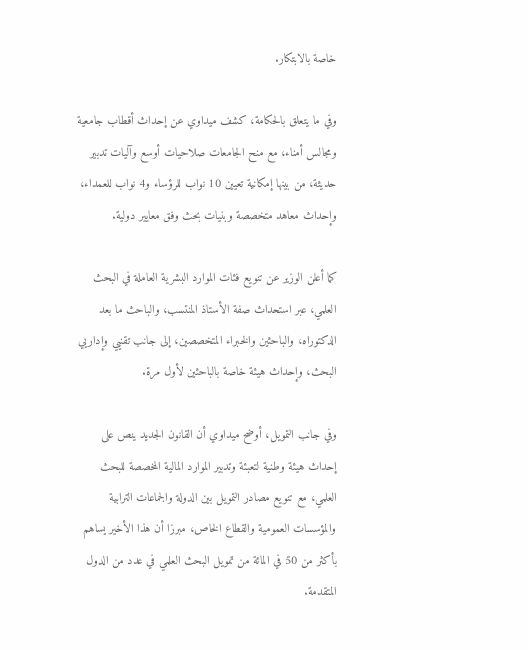خاصة بالابتكار.

وفي ما يتعلق بالحكامة، كشف ميداوي عن إحداث أقطاب جامعية ومجالس أمناء، مع منح الجامعات صلاحيات أوسع وآليات تدبير حديثة، من بينها إمكانية تعيين 10 نواب للرؤساء و4 نواب للعمداء، وإحداث معاهد متخصصة وبنيات بحث وفق معايير دولية.

كما أعلن الوزير عن تنويع فئات الموارد البشرية العاملة في البحث العلمي، عبر استحداث صفة الأستاذ المنتسب، والباحث ما بعد الدكتوراه، والباحثين والخبراء المتخصصين، إلى جانب تقنيي وإداريي البحث، وإحداث هيئة خاصة بالباحثين لأول مرة.

وفي جانب التمويل، أوضح ميداوي أن القانون الجديد ينص على إحداث هيئة وطنية لتعبئة وتدبير الموارد المالية المخصصة للبحث العلمي، مع تنويع مصادر التمويل بين الدولة والجماعات الترابية والمؤسسات العمومية والقطاع الخاص، مبرزا أن هذا الأخير يساهم بأكثر من 50 في المائة من تمويل البحث العلمي في عدد من الدول المتقدمة.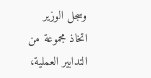وسجل الوزير اتخاذ مجموعة من التدابير العملية،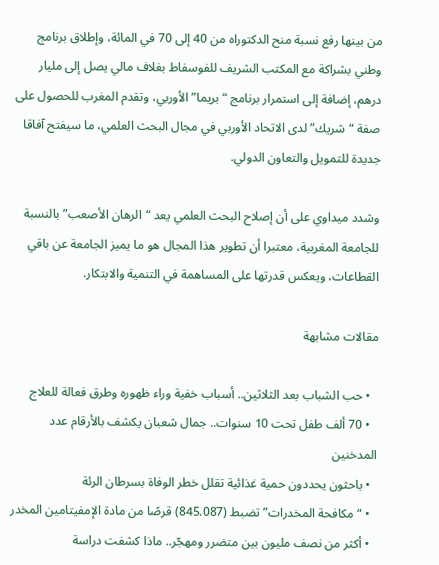من بينها رفع نسبة منح الدكتوراه من 40 إلى 70 في المائة، وإطلاق برنامج وطني بشراكة مع المكتب الشريف للفوسفاط بغلاف مالي يصل إلى مليار درهم، إضافة إلى استمرار برنامج “بريما” الأوربي، وتقدم المغرب للحصول على صفة “شريك” لدى الاتحاد الأوربي في مجال البحث العلمي، ما سيفتح آفاقا جديدة للتمويل والتعاون الدولي.

وشدد ميداوي على أن إصلاح البحث العلمي يعد “الرهان الأصعب” بالنسبة للجامعة المغربية، معتبرا أن تطوير هذا المجال هو ما يميز الجامعة عن باقي القطاعات، ويعكس قدرتها على المساهمة في التنمية والابتكار.

مقالات مشابهة

  • حب الشباب بعد الثلاثين.. أسباب خفية وراء ظهوره وطرق فعالة للعلاج
  • 70 ألف طفل تحت 10 سنوات.. جمال شعبان يكشف بالأرقام عدد المدخنين
  • باحثون يحددون حمية غذائية تقلل خطر الوفاة بسرطان الرئة
  • “مكافحة المخدرات” تضبط (845.087) قرصًا من مادة الإمفيتامين المخدر
  • أكثر من نصف مليون بين متضرر ومهجّر.. ماذا كشفت دراسة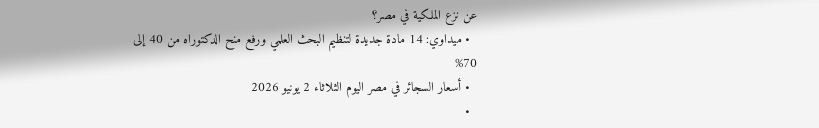عن نزع الملكية في مصر؟
  • ميداوي: 14 مادة جديدة لتنظيم البحث العلمي ورفع منح الدكتوراه من 40 إلى 70%
  • أسعار السجائر في مصر اليوم الثلاثاء 2 يونيو 2026
  •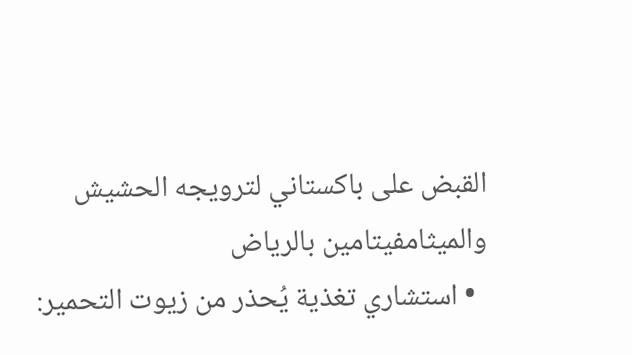القبض على باكستاني لترويجه الحشيش والميثامفيتامين بالرياض
  • استشاري تغذية يُحذر من زيوت التحمير: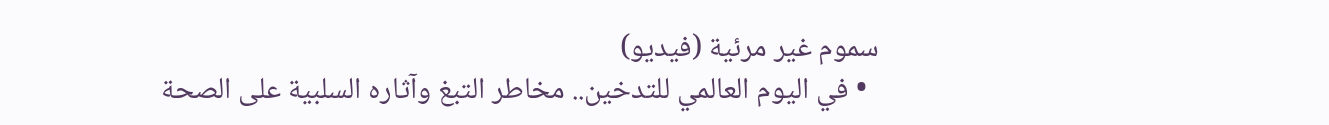سموم غير مرئية (فيديو)
  • في اليوم العالمي للتدخين.. مخاطر التبغ وآثاره السلبية على الصحة